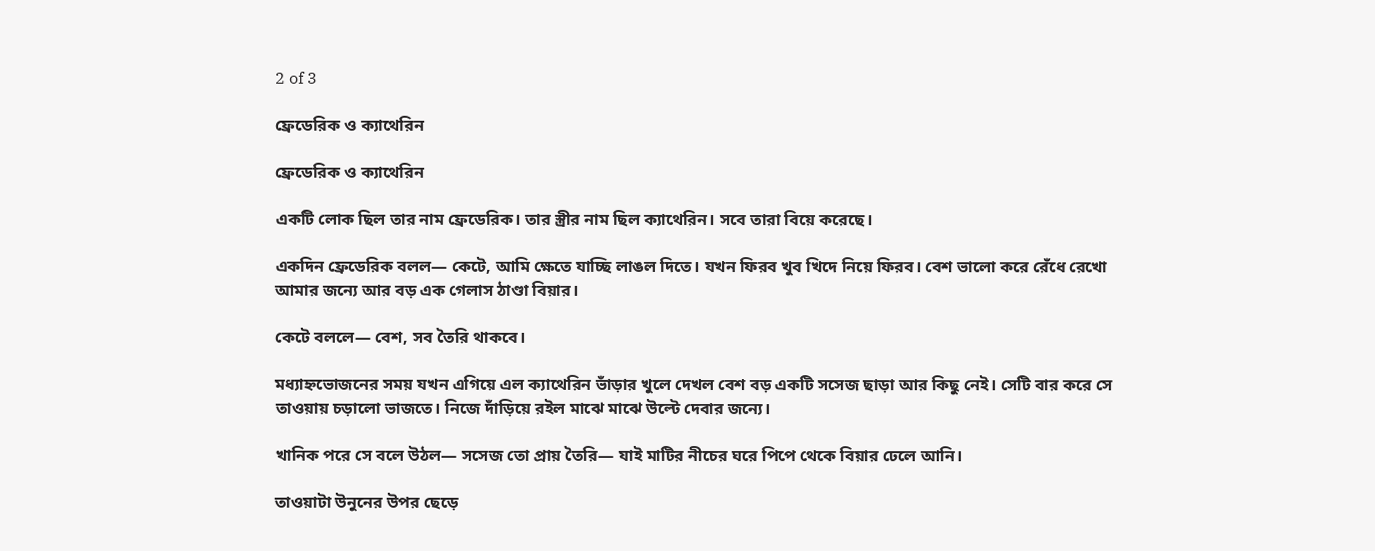2 of 3

ফ্রেডেরিক ও ক্যাথেরিন

ফ্রেডেরিক ও ক্যাথেরিন

একটি লোক ছিল তার নাম ফ্রেডেরিক। তার স্ত্রীর নাম ছিল ক্যাথেরিন। সবে তারা বিয়ে করেছে।

একদিন ফ্রেডেরিক বলল— কেটে, আমি ক্ষেতে যাচ্ছি লাঙল দিতে। যখন ফিরব খুব খিদে নিয়ে ফিরব। বেশ ভালো করে রেঁধে রেখো আমার জন্যে আর বড় এক গেলাস ঠাণ্ডা বিয়ার।

কেটে বললে— বেশ, সব তৈরি থাকবে।

মধ্যাহ্নভোজনের সময় যখন এগিয়ে এল ক্যাথেরিন ভাঁড়ার খুলে দেখল বেশ বড় একটি সসেজ ছাড়া আর কিছু নেই। সেটি বার করে সে তাওয়ায় চড়ালো ভাজতে। নিজে দাঁড়িয়ে রইল মাঝে মাঝে উল্টে দেবার জন্যে।

খানিক পরে সে বলে উঠল— সসেজ তো প্রায় তৈরি— যাই মাটির নীচের ঘরে পিপে থেকে বিয়ার ঢেলে আনি।

তাওয়াটা উনুনের উপর ছেড়ে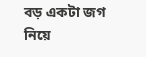বড় একটা জগ নিয়ে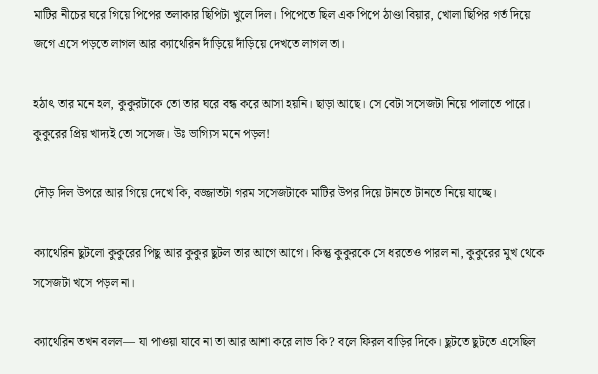মাটির নীচের ঘরে গিয়ে পিপের তলাকার ছিপিটা খুলে দিল। পিপেতে ছিল এক পিপে ঠাণ্ডা বিয়ার, খোলা ছিপির গর্ত দিয়ে জগে এসে পড়তে লাগল আর ক্যাথেরিন দাঁড়িয়ে দাঁড়িয়ে দেখতে লাগল তা।

হঠাৎ তার মনে হল, কুকুরটাকে তো তার ঘরে বন্ধ করে আসা হয়নি। ছাড়া আছে। সে বেটা সসেজটা নিয়ে পালাতে পারে। কুকুরের প্রিয় খাদ্যই তো সসেজ। উঃ ভাগ্যিস মনে পড়ল!

দৌড় দিল উপরে আর গিয়ে দেখে কি, বজ্জাতটা গরম সসেজটাকে মাটির উপর দিয়ে টানতে টানতে নিয়ে যাচ্ছে।

ক্যাথেরিন ছুটলো কুকুরের পিছু আর কুকুর ছুটল তার আগে আগে। কিন্তু কুকুরকে সে ধরতেও পারল না, কুকুরের মুখ থেকে সসেজটা খসে পড়ল না।

ক্যাথেরিন তখন বলল— যা পাওয়া যাবে না তা আর আশা করে লাভ কি? বলে ফিরল বাড়ির দিকে। ছুটতে ছুটতে এসেছিল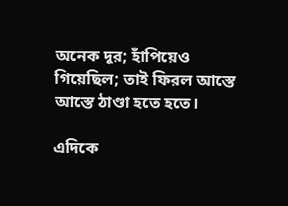অনেক দূর; হাঁপিয়েও গিয়েছিল; তাই ফিরল আস্তে আস্তে ঠাণ্ডা হতে হতে।

এদিকে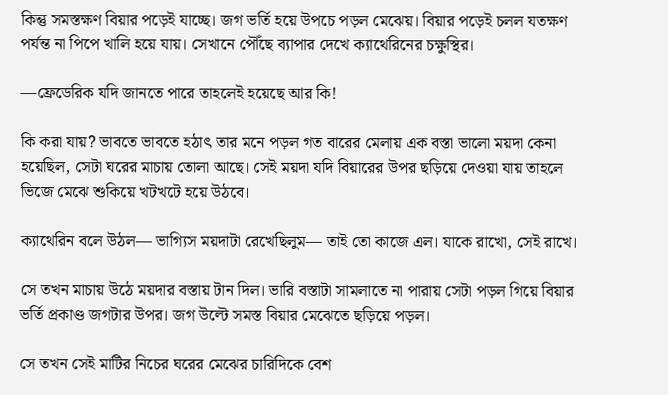কিন্তু সমস্তক্ষণ বিয়ার পড়েই যাচ্ছে। জগ ভর্তি হয়ে উপচে পড়ল মেঝেয়। বিয়ার পড়েই চলল যতক্ষণ পর্যন্ত না পিপে খালি হয়ে যায়। সেখানে পৌঁছে ব্যাপার দেখে ক্যাথেরিনের চক্ষুস্থির।

—ফ্রেডেরিক যদি জানতে পারে তাহলেই হয়েছে আর কি!

কি করা যায়? ভাবতে ভাবতে হঠাৎ তার মনে পড়ল গত বারের মেলায় এক বস্তা ভালো ময়দা কেনা হয়েছিল, সেটা ঘরের মাচায় তোলা আছে। সেই ময়দা যদি বিয়ারের উপর ছড়িয়ে দেওয়া যায় তাহলে ভিজে মেঝে শুকিয়ে খটখটে হয়ে উঠবে।

ক্যাথেরিন বলে উঠল— ভাগ্যিস ময়দাটা রেখেছিলুম— তাই তো কাজে এল। যাকে রাখো, সেই রাখে।

সে তখন মাচায় উঠে ময়দার বস্তায় টান দিল। ভারি বস্তাটা সামলাতে না পারায় সেটা পড়ল গিয়ে বিয়ার ভর্তি প্রকাণ্ড জগটার উপর। জগ উল্টে সমস্ত বিয়ার মেঝেতে ছড়িয়ে পড়ল।

সে তখন সেই মাটির নিচের ঘরের মেঝের চারিদিকে বেশ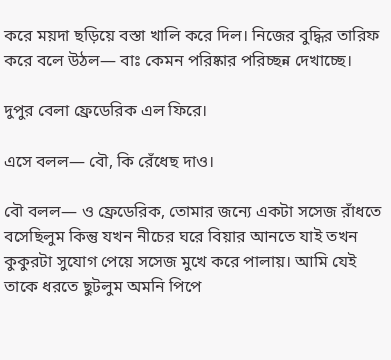করে ময়দা ছড়িয়ে বস্তা খালি করে দিল। নিজের বুদ্ধির তারিফ করে বলে উঠল— বাঃ কেমন পরিষ্কার পরিচ্ছন্ন দেখাচ্ছে।

দুপুর বেলা ফ্রেডেরিক এল ফিরে।

এসে বলল— বৌ, কি রেঁধেছ দাও।

বৌ বলল— ও ফ্রেডেরিক, তোমার জন্যে একটা সসেজ রাঁধতে বসেছিলুম কিন্তু যখন নীচের ঘরে বিয়ার আনতে যাই তখন কুকুরটা সুযোগ পেয়ে সসেজ মুখে করে পালায়। আমি যেই তাকে ধরতে ছুটলুম অমনি পিপে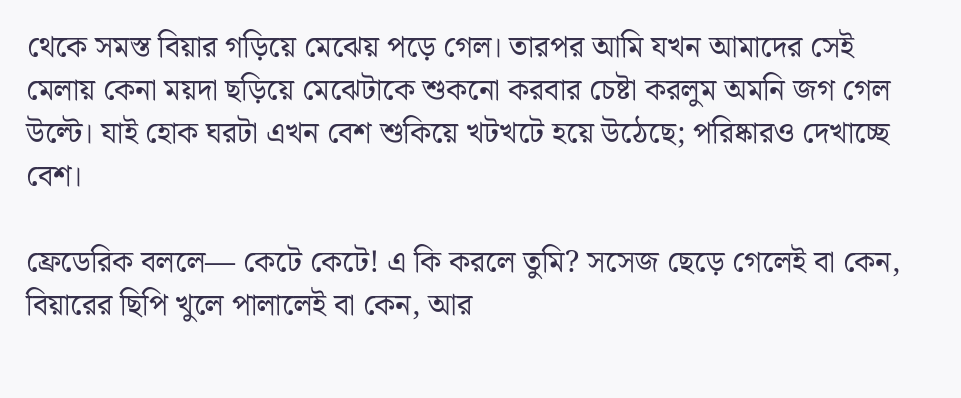থেকে সমস্ত বিয়ার গড়িয়ে মেঝেয় পড়ে গেল। তারপর আমি যখন আমাদের সেই মেলায় কেনা ময়দা ছড়িয়ে মেঝেটাকে শুকনো করবার চেষ্টা করলুম অমনি জগ গেল উল্টে। যাই হোক ঘরটা এখন বেশ শুকিয়ে খটখটে হয়ে উঠেছে; পরিষ্কারও দেখাচ্ছে বেশ।

ফ্রেডেরিক বললে— কেটে কেটে! এ কি করলে তুমি? সসেজ ছেড়ে গেলেই বা কেন, বিয়ারের ছিপি খুলে পালালেই বা কেন, আর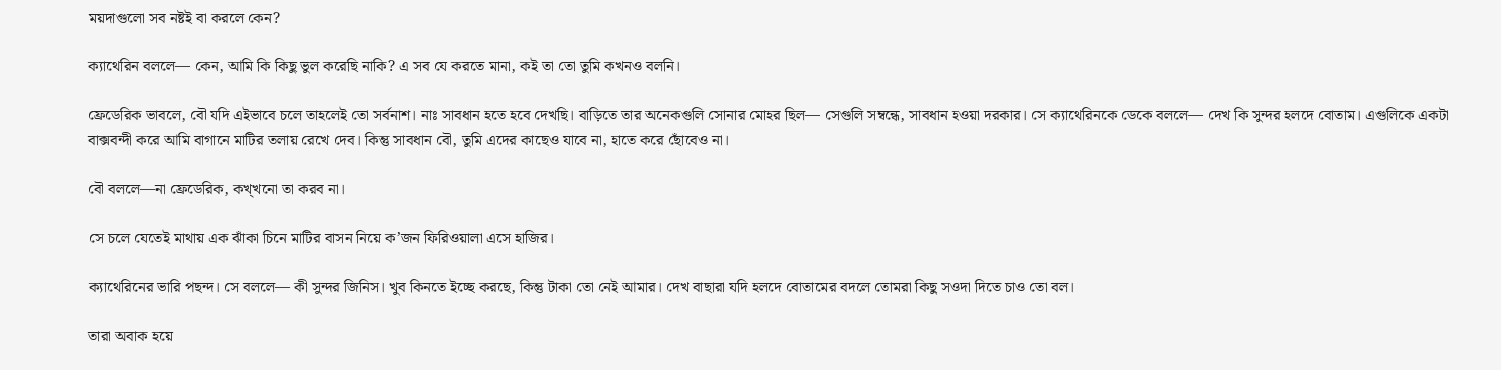ময়দাগুলো সব নষ্টই বা করলে কেন?

ক্যাথেরিন বললে— কেন, আমি কি কিছু ভুল করেছি নাকি? এ সব যে করতে মানা, কই তা তো তুমি কখনও বলনি।

ফ্রেডেরিক ভাবলে, বৌ যদি এইভাবে চলে তাহলেই তো সর্বনাশ। নাঃ সাবধান হতে হবে দেখছি। বাড়িতে তার অনেকগুলি সোনার মোহর ছিল— সেগুলি সম্বন্ধে, সাবধান হওয়া দরকার। সে ক্যাথেরিনকে ডেকে বললে— দেখ কি সুন্দর হলদে বোতাম। এগুলিকে একটা বাক্সবন্দী করে আমি বাগানে মাটির তলায় রেখে দেব। কিন্তু সাবধান বৌ, তুমি এদের কাছেও যাবে না, হাতে করে ছোঁবেও না।

বৌ বললে—না ফ্রেডেরিক, কখ্‌খনো তা করব না।

সে চলে যেতেই মাথায় এক ঝাঁকা চিনে মাটির বাসন নিয়ে ক’জন ফিরিওয়ালা এসে হাজির।

ক্যাথেরিনের ভারি পছন্দ। সে বললে— কী সুন্দর জিনিস। খুব কিনতে ইচ্ছে করছে, কিন্তু টাকা তো নেই আমার। দেখ বাছারা যদি হলদে বোতামের বদলে তোমরা কিছু সওদা দিতে চাও তো বল।

তারা অবাক হয়ে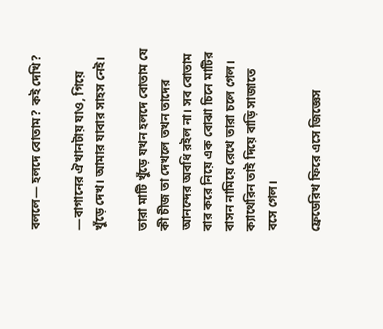বললে— হলদে বোতাম? কই দেখি?

—বাগানের ঐখানটায় যাও, গিয়ে খুঁড়ে দেখ। আমার যাবার সাহস নেই।

তারা মাটি খুঁড়ে যখন হলদে বোতাম যে কী চীজ তা দেখলে তখন তাদের আনন্দের অবধি রইল না। সব বোতাম বার করে নিয়ে এক বোঝা চিনে মাটির বাসন নামিয়ে রেখে তারা চলে গেল। ক্যাথেরিন তাই দিয়ে বাড়ি সাজাতে বসে গেল।

ফ্রেডেরিখ ফিরে এসে জিজ্ঞেস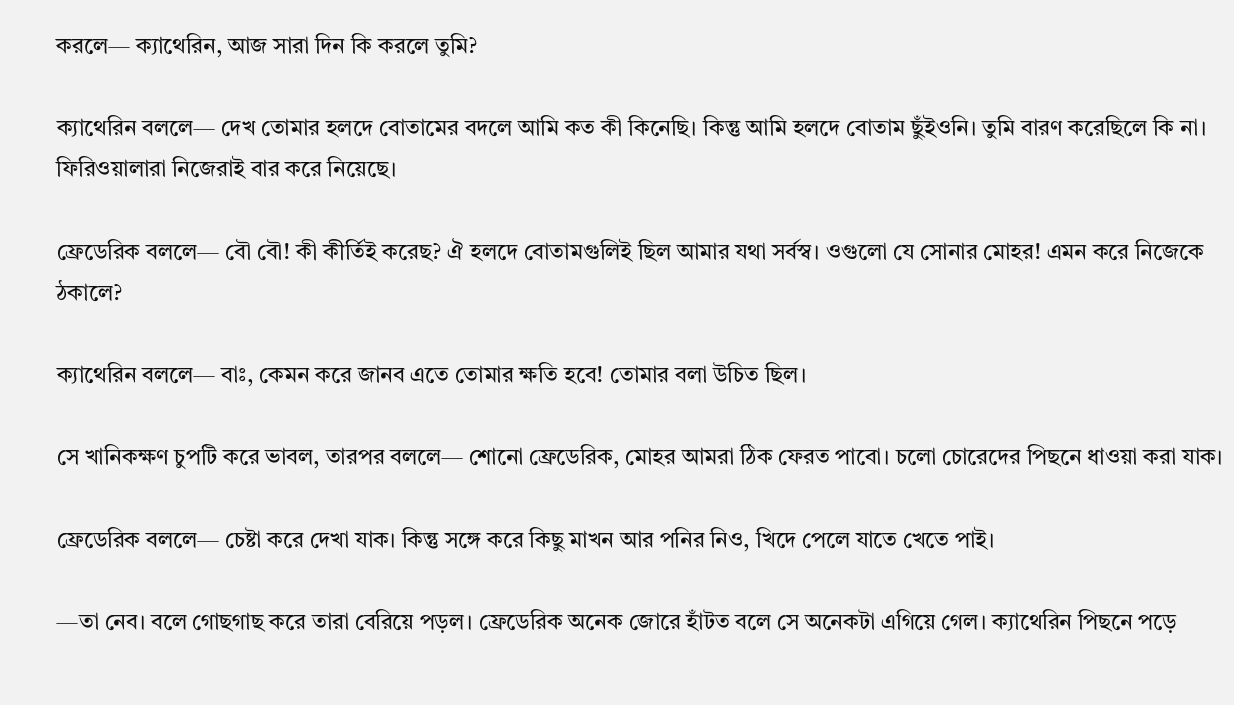করলে— ক্যাথেরিন, আজ সারা দিন কি করলে তুমি?

ক্যাথেরিন বললে— দেখ তোমার হলদে বোতামের বদলে আমি কত কী কিনেছি। কিন্তু আমি হলদে বোতাম ছুঁইওনি। তুমি বারণ করেছিলে কি না। ফিরিওয়ালারা নিজেরাই বার করে নিয়েছে।

ফ্রেডেরিক বললে— বৌ বৌ! কী কীর্তিই করেছ? ঐ হলদে বোতামগুলিই ছিল আমার যথা সর্বস্ব। ওগুলো যে সোনার মোহর! এমন করে নিজেকে ঠকালে?

ক্যাথেরিন বললে— বাঃ, কেমন করে জানব এতে তোমার ক্ষতি হবে! তোমার বলা উচিত ছিল।

সে খানিকক্ষণ চুপটি করে ভাবল, তারপর বললে— শোনো ফ্রেডেরিক, মোহর আমরা ঠিক ফেরত পাবো। চলো চোরেদের পিছনে ধাওয়া করা যাক।

ফ্রেডেরিক বললে— চেষ্টা করে দেখা যাক। কিন্তু সঙ্গে করে কিছু মাখন আর পনির নিও, খিদে পেলে যাতে খেতে পাই।

—তা নেব। বলে গোছগাছ করে তারা বেরিয়ে পড়ল। ফ্রেডেরিক অনেক জোরে হাঁটত বলে সে অনেকটা এগিয়ে গেল। ক্যাথেরিন পিছনে পড়ে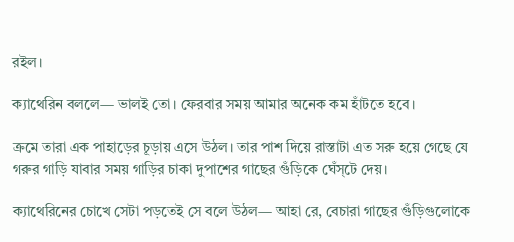রইল।

ক্যাথেরিন বললে— ভালই তো। ফেরবার সময় আমার অনেক কম হাঁটতে হবে।

ক্রমে তারা এক পাহাড়ের চূড়ায় এসে উঠল। তার পাশ দিয়ে রাস্তাটা এত সরু হয়ে গেছে যে গরুর গাড়ি যাবার সময় গাড়ির চাকা দুপাশের গাছের গুঁড়িকে ঘেঁস্‌টে দেয়।

ক্যাথেরিনের চোখে সেটা পড়তেই সে বলে উঠল— আহা রে, বেচারা গাছের গুঁড়িগুলোকে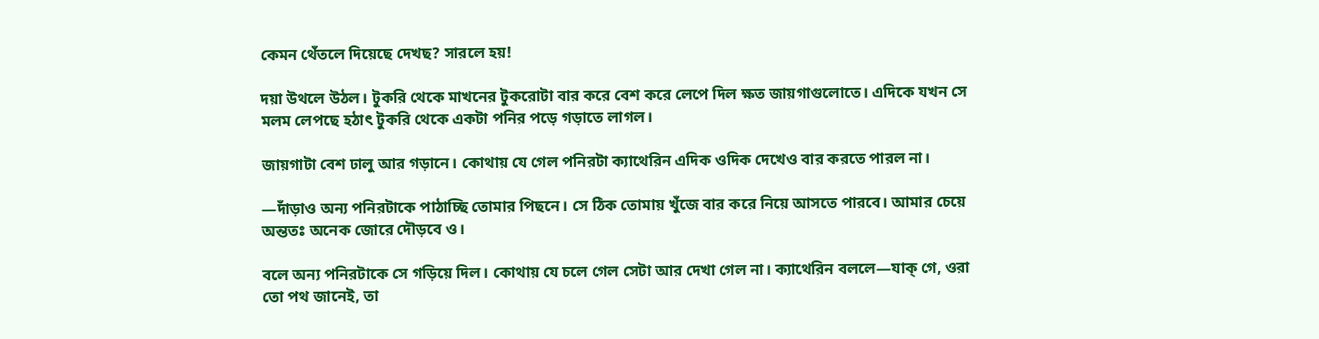কেমন থেঁতলে দিয়েছে দেখছ? সারলে হয়!

দয়া উথলে উঠল। টুকরি থেকে মাখনের টুকরোটা বার করে বেশ করে লেপে দিল ক্ষত জায়গাগুলোতে। এদিকে যখন সে মলম লেপছে হঠাৎ টুকরি থেকে একটা পনির পড়ে গড়াতে লাগল।

জায়গাটা বেশ ঢালু আর গড়ানে। কোথায় যে গেল পনিরটা ক্যাথেরিন এদিক ওদিক দেখেও বার করতে পারল না।

—দাঁড়াও অন্য পনিরটাকে পাঠাচ্ছি তোমার পিছনে। সে ঠিক তোমায় খুঁজে বার করে নিয়ে আসতে পারবে। আমার চেয়ে অন্ততঃ অনেক জোরে দৌড়বে ও।

বলে অন্য পনিরটাকে সে গড়িয়ে দিল। কোথায় যে চলে গেল সেটা আর দেখা গেল না। ক্যাথেরিন বললে—যাক্‌ গে, ওরা তো পথ জানেই, তা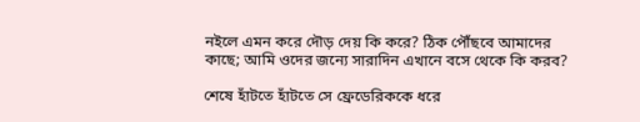নইলে এমন করে দৌড় দেয় কি করে? ঠিক পৌঁছবে আমাদের কাছে; আমি ওদের জন্যে সারাদিন এখানে বসে থেকে কি করব?

শেষে হাঁটতে হাঁটতে সে ফ্রেডেরিককে ধরে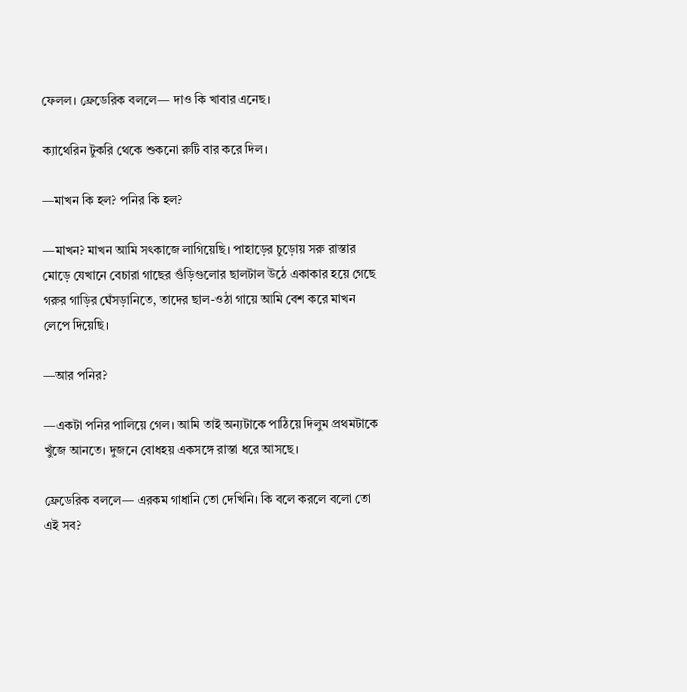ফেলল। ফ্রেডেরিক বললে— দাও কি খাবার এনেছ।

ক্যাথেরিন টুকরি থেকে শুকনো রুটি বার করে দিল।

—মাখন কি হল? পনির কি হল?

—মাখন? মাখন আমি সৎকাজে লাগিয়েছি। পাহাড়ের চুড়োয় সরু রাস্তার মোড়ে যেখানে বেচারা গাছের গুঁড়িগুলোর ছালটাল উঠে একাকার হয়ে গেছে গরুর গাড়ির ঘেঁসড়ানিতে, তাদের ছাল-ওঠা গায়ে আমি বেশ করে মাখন লেপে দিয়েছি।

—আর পনির?

—একটা পনির পালিয়ে গেল। আমি তাই অন্যটাকে পাঠিয়ে দিলুম প্রথমটাকে খুঁজে আনতে। দুজনে বোধহয় একসঙ্গে রাস্তা ধরে আসছে।

ফ্রেডেরিক বললে— এরকম গাধানি তো দেখিনি। কি বলে করলে বলো তো এই সব?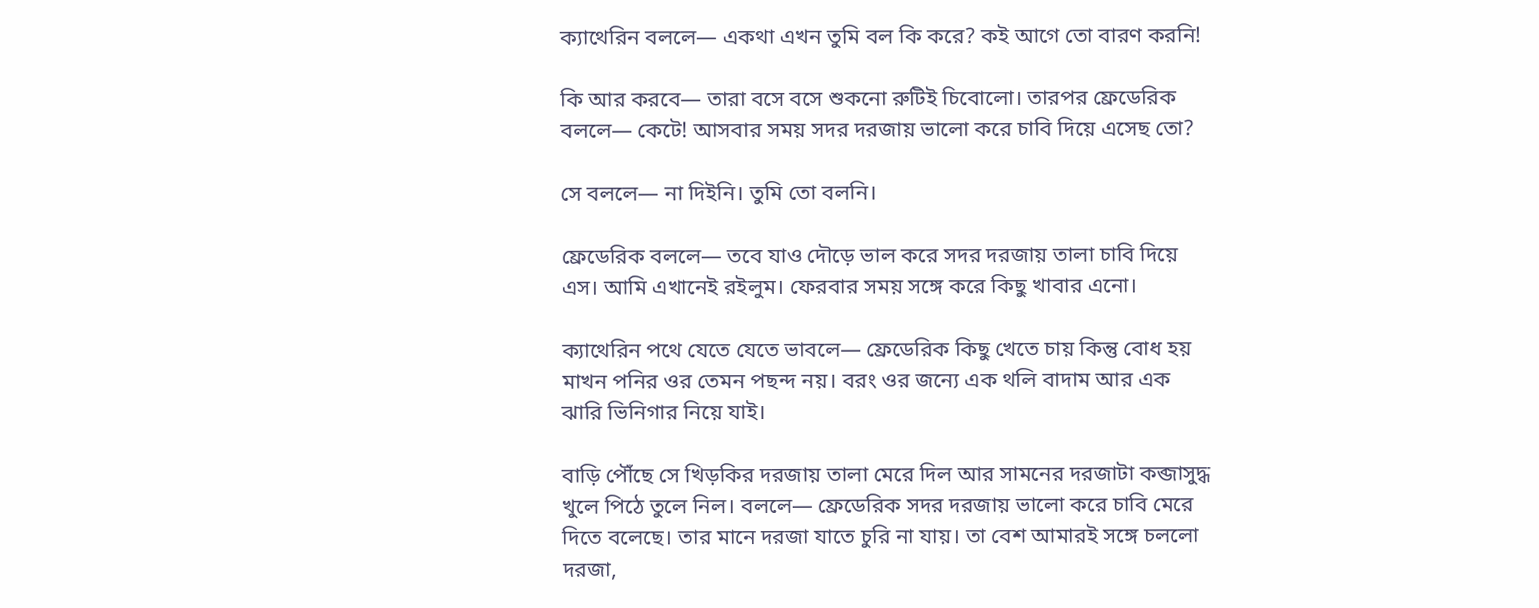ক্যাথেরিন বললে— একথা এখন তুমি বল কি করে? কই আগে তো বারণ করনি!

কি আর করবে— তারা বসে বসে শুকনো রুটিই চিবোলো। তারপর ফ্রেডেরিক বললে— কেটে! আসবার সময় সদর দরজায় ভালো করে চাবি দিয়ে এসেছ তো?

সে বললে— না দিইনি। তুমি তো বলনি।

ফ্রেডেরিক বললে— তবে যাও দৌড়ে ভাল করে সদর দরজায় তালা চাবি দিয়ে এস। আমি এখানেই রইলুম। ফেরবার সময় সঙ্গে করে কিছু খাবার এনো।

ক্যাথেরিন পথে যেতে যেতে ভাবলে— ফ্রেডেরিক কিছু খেতে চায় কিন্তু বোধ হয় মাখন পনির ওর তেমন পছন্দ নয়। বরং ওর জন্যে এক থলি বাদাম আর এক ঝারি ভিনিগার নিয়ে যাই।

বাড়ি পৌঁছে সে খিড়কির দরজায় তালা মেরে দিল আর সামনের দরজাটা কব্জাসুদ্ধ খুলে পিঠে তুলে নিল। বললে— ফ্রেডেরিক সদর দরজায় ভালো করে চাবি মেরে দিতে বলেছে। তার মানে দরজা যাতে চুরি না যায়। তা বেশ আমারই সঙ্গে চললো দরজা,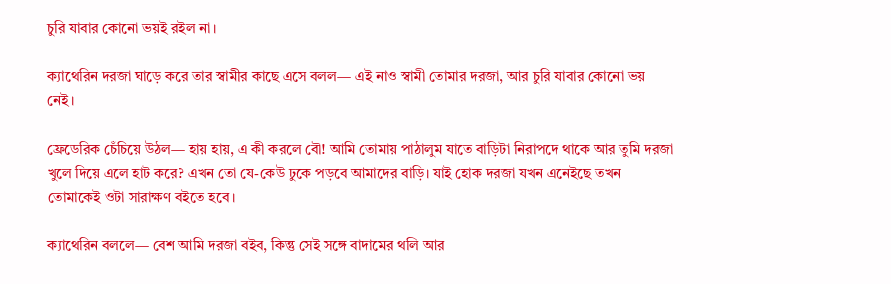চুরি যাবার কোনো ভয়ই রইল না।

ক্যাথেরিন দরজা ঘাড়ে করে তার স্বামীর কাছে এসে বলল— এই নাও স্বামী তোমার দরজা, আর চুরি যাবার কোনো ভয় নেই।

ফ্রেডেরিক চেঁচিয়ে উঠল— হায় হায়, এ কী করলে বৌ! আমি তোমায় পাঠালুম যাতে বাড়িটা নিরাপদে থাকে আর তুমি দরজা খুলে দিয়ে এলে হাট করে? এখন তো যে-কেউ ঢুকে পড়বে আমাদের বাড়ি। যাই হোক দরজা যখন এনেইছে তখন তোমাকেই ওটা সারাক্ষণ বইতে হবে।

ক্যাথেরিন বললে— বেশ আমি দরজা বইব, কিন্তু সেই সঙ্গে বাদামের থলি আর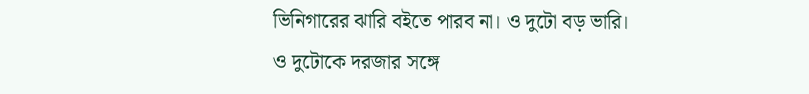ভিনিগারের ঝারি বইতে পারব না। ও দুটো বড় ভারি। ও দুটোকে দরজার সঙ্গে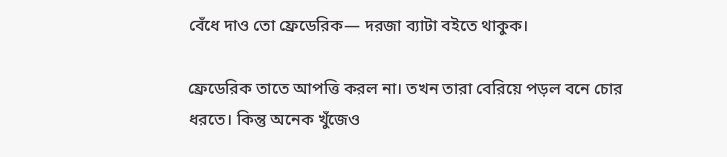বেঁধে দাও তো ফ্রেডেরিক— দরজা ব্যাটা বইতে থাকুক।

ফ্রেডেরিক তাতে আপত্তি করল না। তখন তারা বেরিয়ে পড়ল বনে চোর ধরতে। কিন্তু অনেক খুঁজেও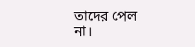তাদের পেল না।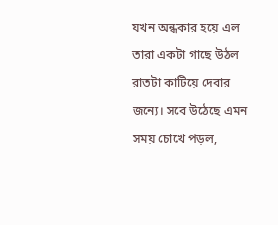যখন অন্ধকার হয়ে এল তারা একটা গাছে উঠল রাতটা কাটিয়ে দেবার জন্যে। সবে উঠেছে এমন সময় চোখে পড়ল,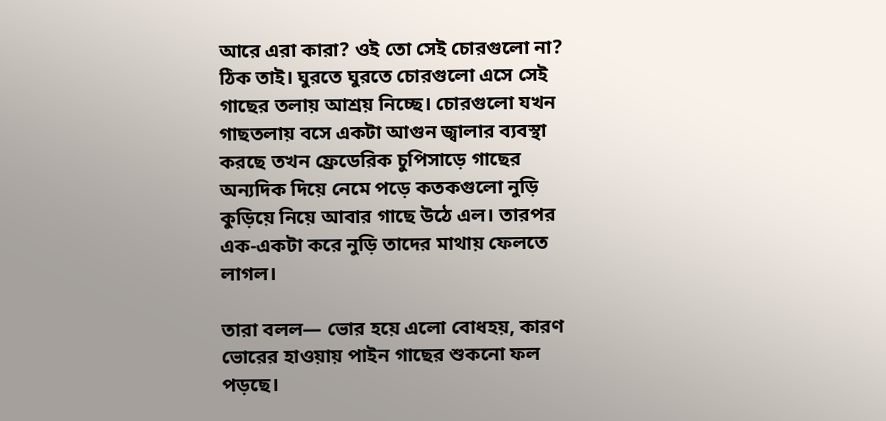আরে এরা কারা? ওই তো সেই চোরগুলো না? ঠিক তাই। ঘুরতে ঘুরতে চোরগুলো এসে সেই গাছের তলায় আশ্রয় নিচ্ছে। চোরগুলো যখন গাছতলায় বসে একটা আগুন জ্বালার ব্যবস্থা করছে তখন ফ্রেডেরিক চুপিসাড়ে গাছের অন্যদিক দিয়ে নেমে পড়ে কতকগুলো নুড়ি কুড়িয়ে নিয়ে আবার গাছে উঠে এল। তারপর এক-একটা করে নুড়ি তাদের মাথায় ফেলতে লাগল।

তারা বলল— ভোর হয়ে এলো বোধহয়, কারণ ভোরের হাওয়ায় পাইন গাছের শুকনো ফল পড়ছে।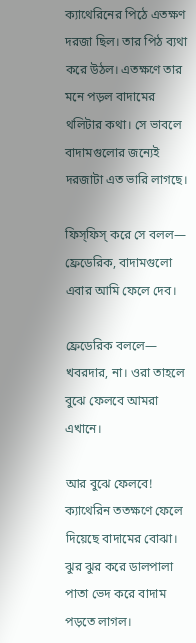ক্যাথেরিনের পিঠে এতক্ষণ দরজা ছিল। তার পিঠ ব্যথা করে উঠল। এতক্ষণে তার মনে পড়ল বাদামের থলিটার কথা। সে ভাবলে বাদামগুলোর জন্যেই দরজাটা এত ভারি লাগছে।

ফিস্‌ফিস্ করে সে বলল— ফ্রেডেরিক, বাদামগুলো এবার আমি ফেলে দেব।

ফ্রেডেরিক বললে— খবরদার, না। ওরা তাহলে বুঝে ফেলবে আমরা এখানে।

আর বুঝে ফেলবে! ক্যাথেরিন ততক্ষণে ফেলে দিয়েছে বাদামের বোঝা। ঝুর ঝুর করে ডালপালা পাতা ভেদ করে বাদাম পড়তে লাগল।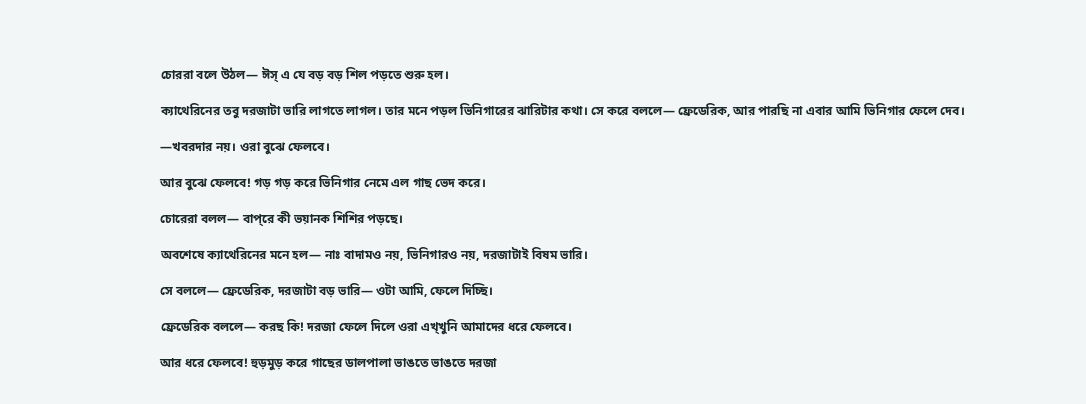চোররা বলে উঠল— ঈস্‌ এ যে বড় বড় শিল পড়তে শুরু হল।

ক্যাথেরিনের তবু দরজাটা ভারি লাগতে লাগল। তার মনে পড়ল ভিনিগারের ঝারিটার কথা। সে করে বললে— ফ্রেডেরিক, আর পারছি না এবার আমি ভিনিগার ফেলে দেব।

—খবরদার নয়। ওরা বুঝে ফেলবে।

আর বুঝে ফেলবে! গড় গড় করে ভিনিগার নেমে এল গাছ ভেদ করে।

চোরেরা বলল— বাপ্‌রে কী ভয়ানক শিশির পড়ছে।

অবশেষে ক্যাথেরিনের মনে হল— নাঃ বাদামও নয়, ভিনিগারও নয়, দরজাটাই বিষম ভারি।

সে বললে— ফ্রেডেরিক, দরজাটা বড় ভারি— ওটা আমি, ফেলে দিচ্ছি।

ফ্রেডেরিক বললে— করছ কি! দরজা ফেলে দিলে ওরা এখ্‌খুনি আমাদের ধরে ফেলবে।

আর ধরে ফেলবে! হুড়মুড় করে গাছের ডালপালা ভাঙতে ভাঙতে দরজা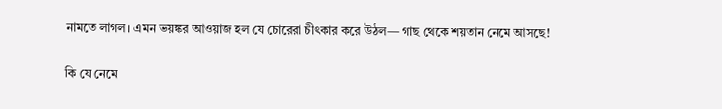নামতে লাগল। এমন ভয়ঙ্কর আওয়াজ হল যে চোরেরা চীৎকার করে উঠল— গাছ থেকে শয়তান নেমে আসছে!

কি যে নেমে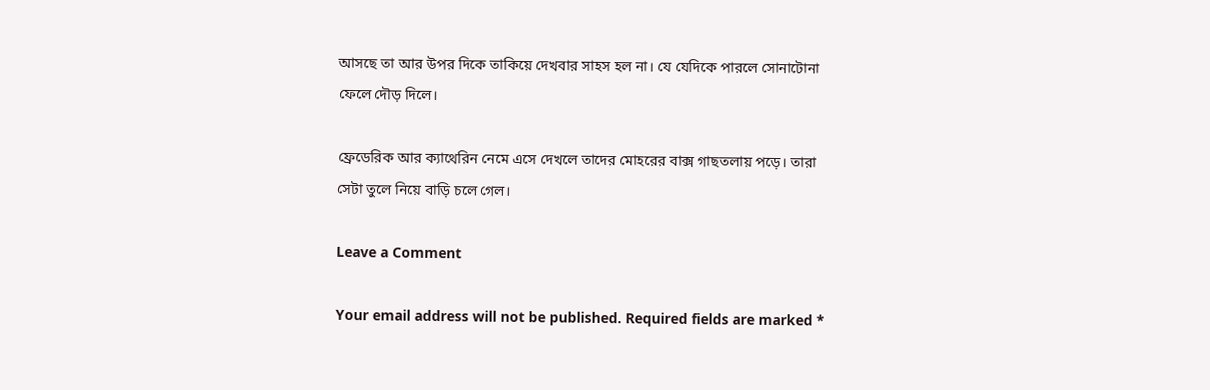আসছে তা আর উপর দিকে তাকিয়ে দেখবার সাহস হল না। যে যেদিকে পারলে সোনাটোনা ফেলে দৌড় দিলে।

ফ্রেডেরিক আর ক্যাথেরিন নেমে এসে দেখলে তাদের মোহরের বাক্স গাছতলায় পড়ে। তারা সেটা তুলে নিয়ে বাড়ি চলে গেল।

Leave a Comment

Your email address will not be published. Required fields are marked *